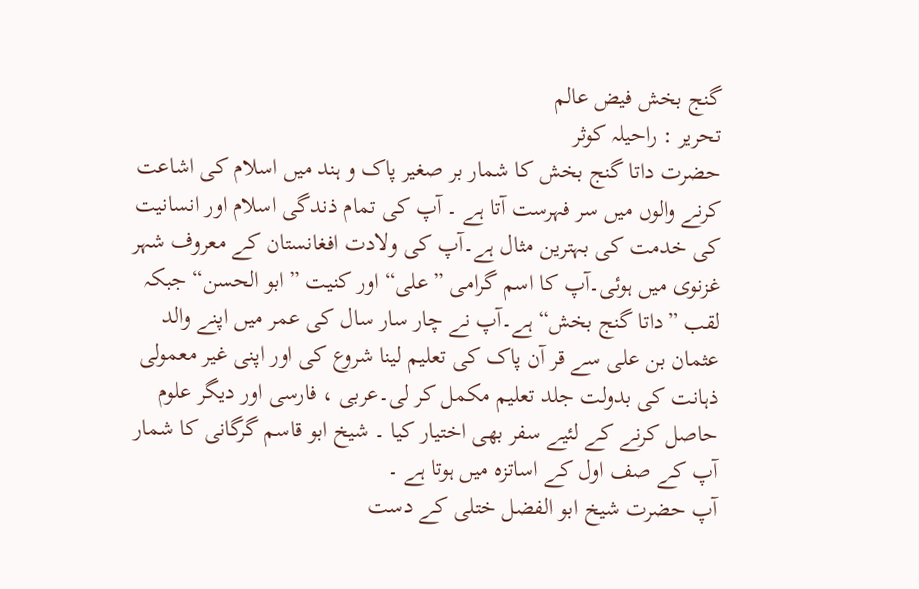گنج بخش فیض عالم
تحریر : راحیلہ کوثر
حضرت داتا گنج بخش کا شمار بر صغیر پاک و ہند میں اسلام کی اشاعت کرنے والوں میں سر فہرست آتا ہے ۔ آپ کی تمام ذندگی اسلام اور انسانیت کی خدمت کی بہترین مثال ہے۔آپ کی ولادت افغانستان کے معروف شہر غزنوی میں ہوئی۔آپ کا اسم گرامی ”علی“ اور کنیت ”ابو الحسن“ جبکہ لقب ”داتا گنج بخش“ ہے۔آپ نے چار سار سال کی عمر میں اپنے والد عثمان بن علی سے قر آن پاک کی تعلیم لینا شروع کی اور اپنی غیر معمولی ذہانت کی بدولت جلد تعلیم مکمل کر لی۔عربی ، فارسی اور دیگر علوم حاصل کرنے کے لئیے سفر بھی اختیار کیا ۔ شیخ ابو قاسم گرگانی کا شمار آپ کے صف اول کے اساتزہ میں ہوتا ہے ۔
آپ حضرت شیخ ابو الفضل ختلی کے دست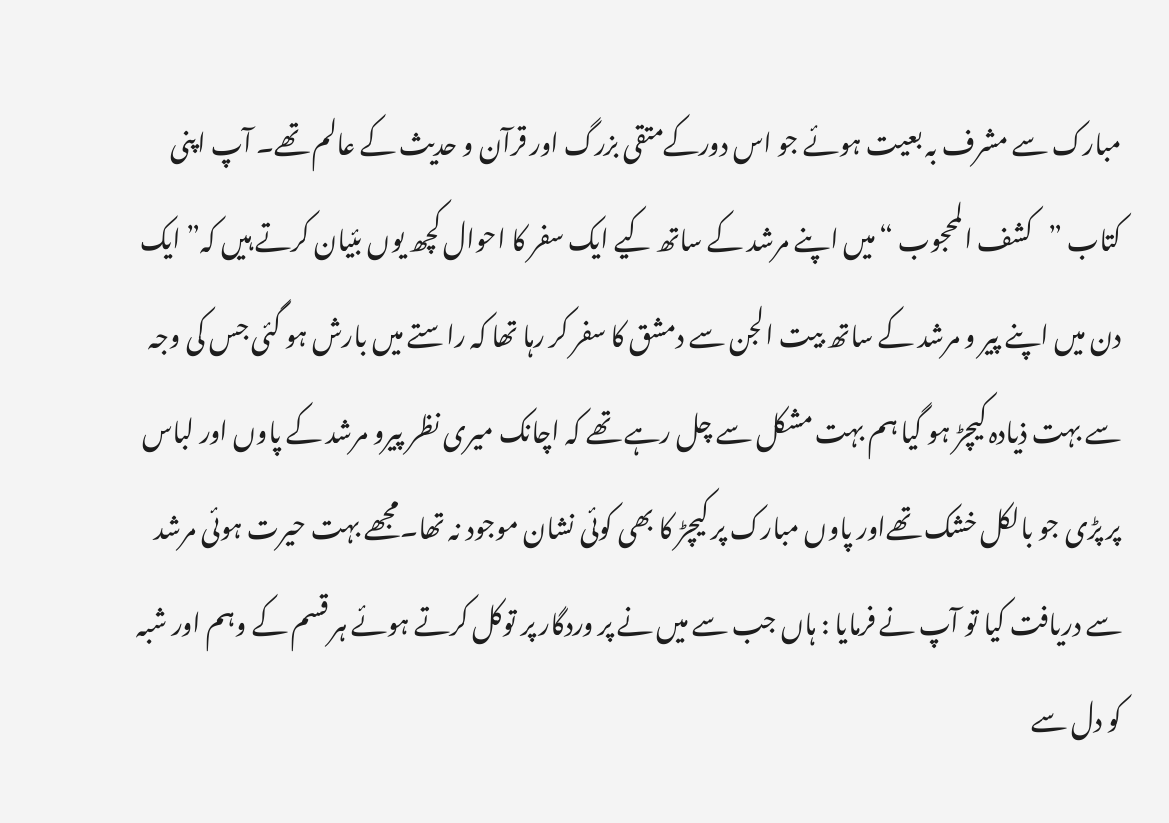مبارک سے مشرف بہ بعیت ہوئے جو اس دورکےمتقی بزرگ اور قرآن و حدیث کے عالم تھے۔ آپ اپنی کتاب ”کشف المحجوب “میں اپنے مرشد کے ساتھ کیے ایک سفر کا احوال کچھ یوں بئیان کرتے ہیں کہ” ایک دن میں اپنے پیر و مرشد کے ساتھ بیت الجن سے دمشق کا سفر کر رہا تھا کہ راستے میں بارش ہو گئی جس کی وجہ سے بہت ذیادہ کیچڑ ہو گیا ہم بہت مشکل سے چل رہے تھے کہ اچانک میری نظر پیرو مرشد کے پاوں اور لباس پر پڑی جو بالکل خشک تھےاور پاوں مبارک پر کیچڑ کا بھی کوئی نشان موجود نہ تھا۔مجھے بہت حیرت ہوئی مرشد سے دریافت کیا تو آپ نے فرمایا : ہاں جب سے میں نے پر وردگار پر توکل کرتے ہوئے ہر قسم کے وہم اور شبہ کو دل سے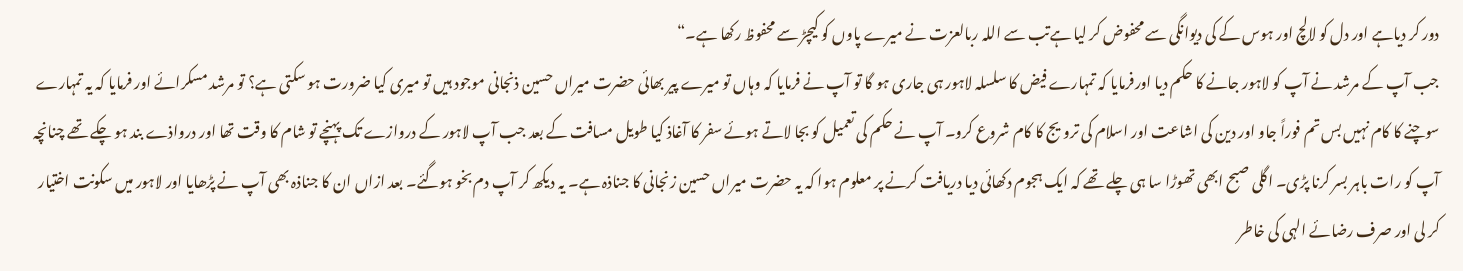دور کر دیاہے اور دل کو لالچ اور ہوس کے کی دیوانگی سے محفوض کر لیا ہےتب سے اللہ ربالعزت نے میرے پاوں کو کیچڑ سے محفوظ رکھا ہے۔“
جب آپ کے مرشد نے آپ کو لاہور جانے کا حکم دیا اورفرمایا کہ تمہارے فیض کا سلسلہ لاہور ہی جاری ہو گا تو آپ نے فرمایا کہ وہاں تو میرے پیر بھائی حضرت میراں حسین ذنجانی موجود ہیں تو میری کیا ضرورت ہو سکتی ہے؟ تو مرشد مسکرائے اور فرمایا کہ یہ تمہارے سوچنے کا کام نہیں بس تم فوراً جاو اور دین کی اشاعت اور اسلام کی ترویج کا کام شروع کرو۔ آپ نے حکم کی تعمیل کو بجا لاتے ہوئے سفر کا آغاذ کیا طویل مسافت کے بعد جب آپ لاہور کے دروازے تک پہنچے تو شام کا وقت تھا اور درواذے بند ہو چکے تھے چنانچہ آپ کو رات باہر بسر کرنا پڑی۔ اگلی صبح ابھی تھوڑا سا ہی چلے تھے کہ ایک ہجوم دکھائی دیا دریافت کرنے پر معلوم ہوا کہ یہ حضرت میراں حسین زنجانی کا جناذہ ہے۔ یہ دیکھ کر آپ دم بخو ہوگئے۔ بعد ازاں ان کا جناذہ بھی آپ نے پڑھایا اور لاہور میں سکونت اختیار کر لی اور صرف رضائے الہی کی خاطر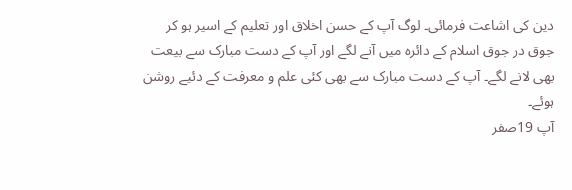دین کی اشاعت فرمائی۔ لوگ آپ کے حسن اخلاق اور تعلیم کے اسیر ہو کر جوق در جوق اسلام کے دائرہ میں آنے لگے اور آپ کے دست مبارک سے بیعت بھی لانے لگے۔ آپ کے دست مبارک سے بھی کئی علم و معرفت کے دئیے روشن ہوئے۔
آپ 19صفر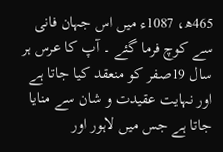465ھ، 1087ء میں اس جہان فانی سے کوچ فرما گئے ۔ آپ کا عرس ہر سال 19صفر کو منعقد کیا جاتا ہے اور نہایت عقیدت و شان سے منایا جاتا ہے جس میں لاہور اور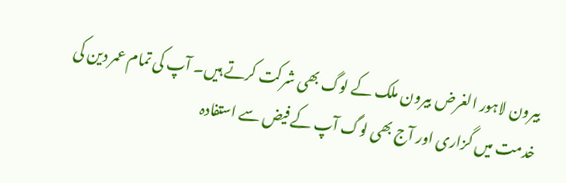بیرون لاہور الغرض بیرون ملک کے لوگ بھی شرکت کرتے ہیں۔ آپ کی تمام عمر دین کی خدمت میں گزاری اور آج بھی لوگ آپ کے فیض سے استفادہ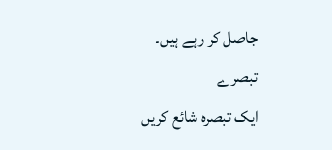جاصل کر رہے ہیں۔
تبصرے
ایک تبصرہ شائع کریں